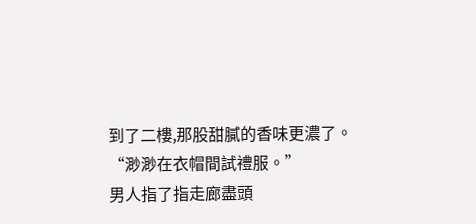到了二樓,那股甜膩的香味更濃了。
“渺渺在衣帽間試禮服。”
男人指了指走廊盡頭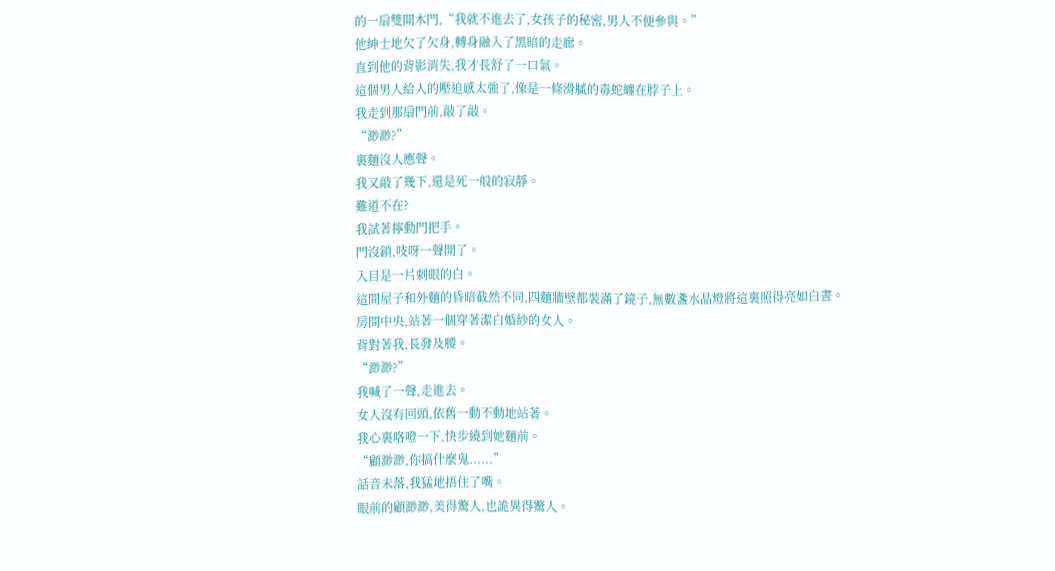的一扇雙開木門,“我就不進去了,女孩子的秘密,男人不便參與。”
他紳士地欠了欠身,轉身融入了黑暗的走廊。
直到他的背影消失,我才長舒了一口氣。
這個男人給人的壓迫感太強了,像是一條滑膩的毒蛇纏在脖子上。
我走到那扇門前,敲了敲。
“渺渺?”
裏麵沒人應聲。
我又敲了幾下,還是死一般的寂靜。
難道不在?
我試著擰動門把手。
門沒鎖,吱呀一聲開了。
入目是一片刺眼的白。
這間屋子和外麵的昏暗截然不同,四麵牆壁都裝滿了鏡子,無數盞水晶燈將這裏照得亮如白晝。
房間中央,站著一個穿著潔白婚紗的女人。
背對著我,長發及腰。
“渺渺?”
我喊了一聲,走進去。
女人沒有回頭,依舊一動不動地站著。
我心裏咯噔一下,快步繞到她麵前。
“顧渺渺,你搞什麼鬼......”
話音未落,我猛地捂住了嘴。
眼前的顧渺渺,美得驚人,也詭異得驚人。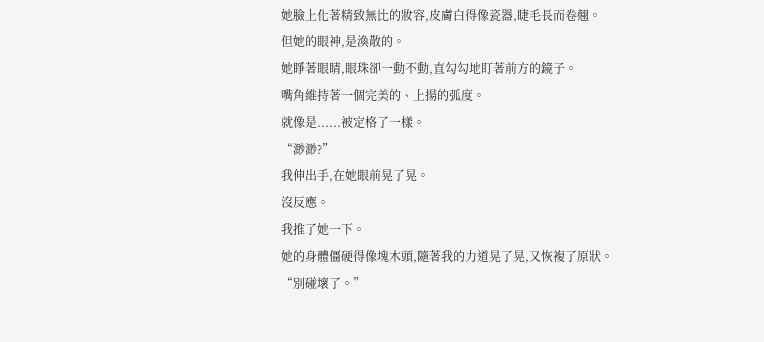她臉上化著精致無比的妝容,皮膚白得像瓷器,睫毛長而卷翹。
但她的眼神,是渙散的。
她睜著眼睛,眼珠卻一動不動,直勾勾地盯著前方的鏡子。
嘴角維持著一個完美的、上揚的弧度。
就像是......被定格了一樣。
“渺渺?”
我伸出手,在她眼前晃了晃。
沒反應。
我推了她一下。
她的身體僵硬得像塊木頭,隨著我的力道晃了晃,又恢複了原狀。
“別碰壞了。”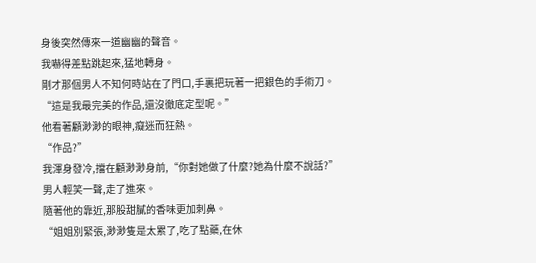身後突然傳來一道幽幽的聲音。
我嚇得差點跳起來,猛地轉身。
剛才那個男人不知何時站在了門口,手裏把玩著一把銀色的手術刀。
“這是我最完美的作品,還沒徹底定型呢。”
他看著顧渺渺的眼神,癡迷而狂熱。
“作品?”
我渾身發冷,擋在顧渺渺身前,“你對她做了什麼?她為什麼不說話?”
男人輕笑一聲,走了進來。
隨著他的靠近,那股甜膩的香味更加刺鼻。
“姐姐別緊張,渺渺隻是太累了,吃了點藥,在休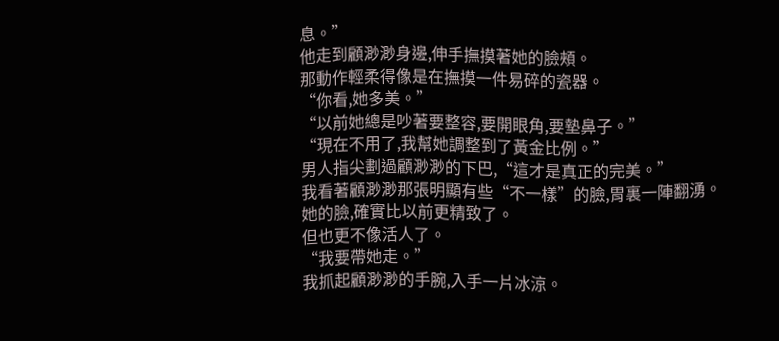息。”
他走到顧渺渺身邊,伸手撫摸著她的臉頰。
那動作輕柔得像是在撫摸一件易碎的瓷器。
“你看,她多美。”
“以前她總是吵著要整容,要開眼角,要墊鼻子。”
“現在不用了,我幫她調整到了黃金比例。”
男人指尖劃過顧渺渺的下巴,“這才是真正的完美。”
我看著顧渺渺那張明顯有些“不一樣”的臉,胃裏一陣翻湧。
她的臉,確實比以前更精致了。
但也更不像活人了。
“我要帶她走。”
我抓起顧渺渺的手腕,入手一片冰涼。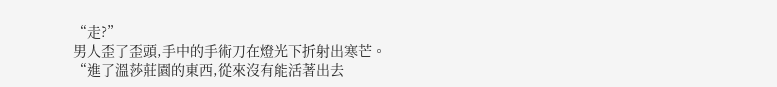“走?”
男人歪了歪頭,手中的手術刀在燈光下折射出寒芒。
“進了溫莎莊園的東西,從來沒有能活著出去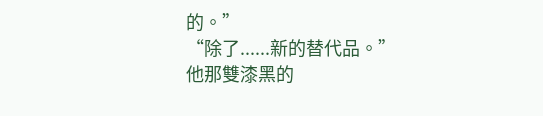的。”
“除了......新的替代品。”
他那雙漆黑的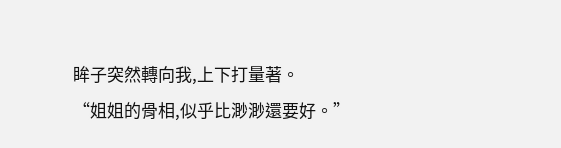眸子突然轉向我,上下打量著。
“姐姐的骨相,似乎比渺渺還要好。”